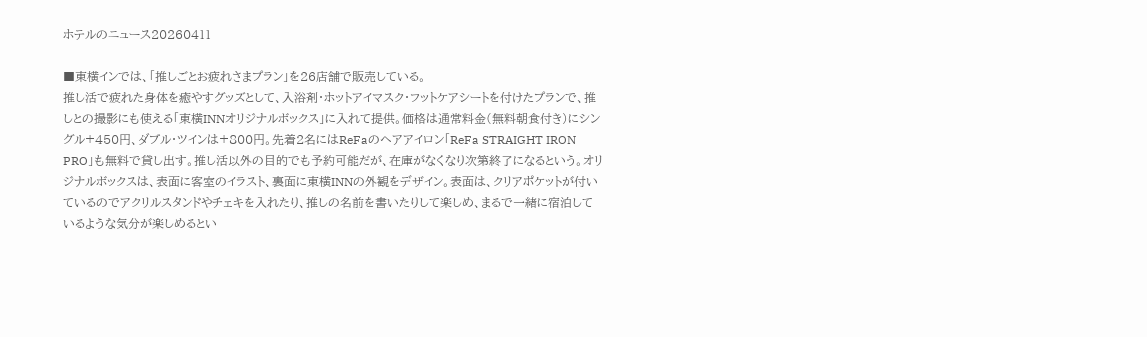ホテルのニュース20260411

■東横インでは、「推しごとお疲れさまプラン」を26店舗で販売している。
推し活で疲れた身体を癒やすグッズとして、入浴剤・ホットアイマスク・フットケアシートを付けたプランで、推しとの撮影にも使える「東横INNオリジナルボックス」に入れて提供。価格は通常料金(無料朝食付き)にシングル+450円、ダブル・ツインは+800円。先着2名にはReFaのヘアアイロン「ReFa STRAIGHT IRON PRO」も無料で貸し出す。推し活以外の目的でも予約可能だが、在庫がなくなり次第終了になるという。オリジナルボックスは、表面に客室のイラスト、裏面に東横INNの外観をデザイン。表面は、クリアポケットが付いているのでアクリルスタンドやチェキを入れたり、推しの名前を書いたりして楽しめ、まるで一緒に宿泊しているような気分が楽しめるとい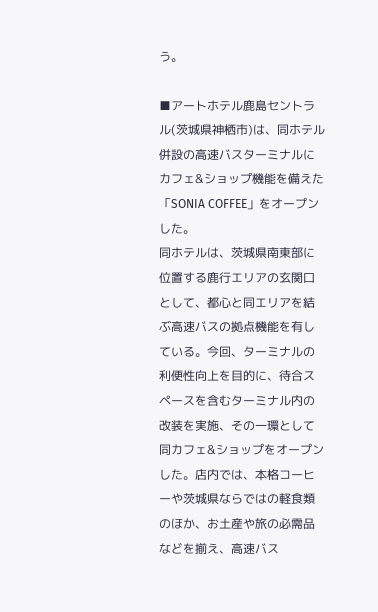う。

■アートホテル鹿島セントラル(茨城県神栖市)は、同ホテル併設の高速バスターミナルにカフェ&ショップ機能を備えた「SONIA COFFEE」をオープンした。
同ホテルは、茨城県南東部に位置する鹿行エリアの玄関口として、都心と同エリアを結ぶ高速バスの拠点機能を有している。今回、ターミナルの利便性向上を目的に、待合スペースを含むターミナル内の改装を実施、その一環として同カフェ&ショップをオープンした。店内では、本格コーヒーや茨城県ならではの軽食類のほか、お土産や旅の必需品などを揃え、高速バス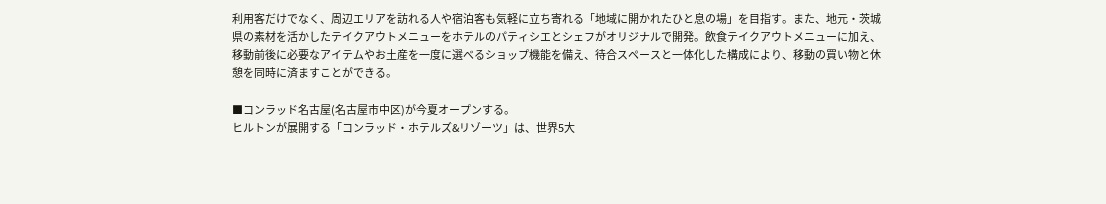利用客だけでなく、周辺エリアを訪れる人や宿泊客も気軽に立ち寄れる「地域に開かれたひと息の場」を目指す。また、地元・茨城県の素材を活かしたテイクアウトメニューをホテルのパティシエとシェフがオリジナルで開発。飲食テイクアウトメニューに加え、移動前後に必要なアイテムやお土産を一度に選べるショップ機能を備え、待合スペースと一体化した構成により、移動の買い物と休憩を同時に済ますことができる。

■コンラッド名古屋(名古屋市中区)が今夏オープンする。
ヒルトンが展開する「コンラッド・ホテルズ&リゾーツ」は、世界5大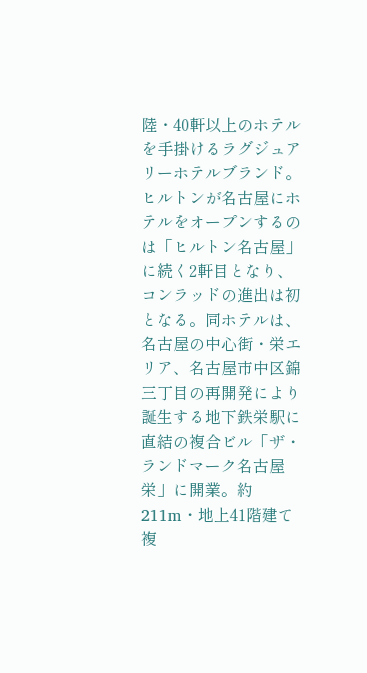陸・40軒以上のホテルを手掛けるラグジュアリーホテルブランド。ヒルトンが名古屋にホテルをオープンするのは「ヒルトン名古屋」に続く2軒目となり、コンラッドの進出は初となる。同ホテルは、名古屋の中心街・栄エリア、名古屋市中区錦三丁目の再開発により誕生する地下鉄栄駅に直結の複合ビル「ザ・ランドマーク名古屋栄」に開業。約211m・地上41階建て複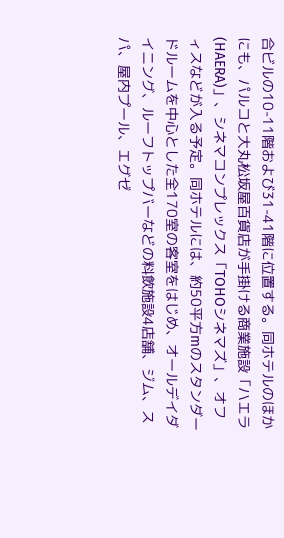合ビルの10-11階および31-41階に位置する。同ホテルのほかにも、パルコと大丸松坂屋百貨店が手掛ける商業施設「ハエラ(HAERA)」、シネマコンプレックス「TOHOシネマズ」、オフィスなどが入る予定。同ホテルには、約50平方mのスタンダードルームを中心とした全170室の客室をはじめ、オールデイダイニング、ルーフトップバーなどの料飲施設4店舗、ジム、スパ、屋内プール、エグゼ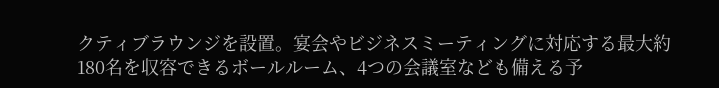クティブラウンジを設置。宴会やビジネスミーティングに対応する最大約180名を収容できるボールルーム、4つの会議室なども備える予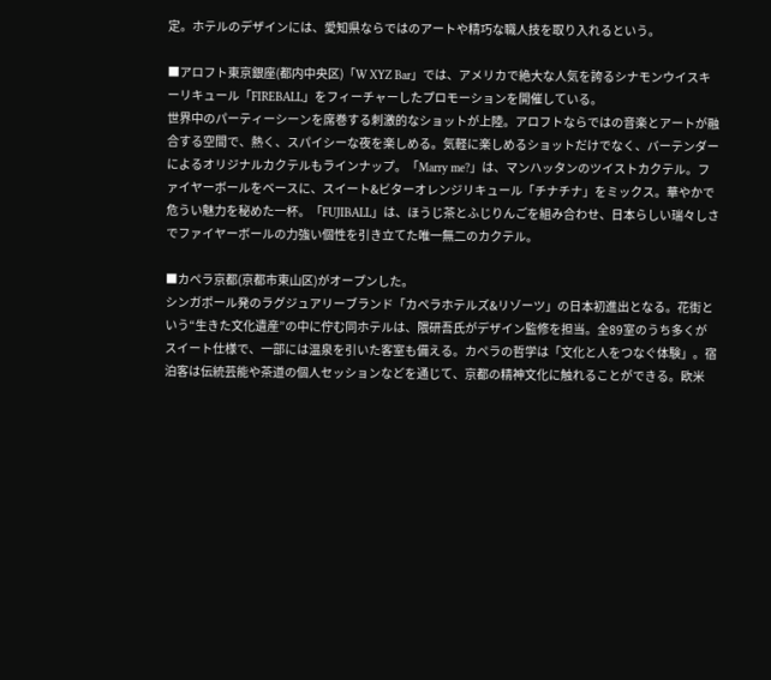定。ホテルのデザインには、愛知県ならではのアートや精巧な職人技を取り入れるという。

■アロフト東京銀座(都内中央区)「W XYZ Bar」では、アメリカで絶大な人気を誇るシナモンウイスキーリキュール「FIREBALL」をフィーチャーしたプロモーションを開催している。
世界中のパーティーシーンを席巻する刺激的なショットが上陸。アロフトならではの音楽とアートが融合する空間で、熱く、スパイシーな夜を楽しめる。気軽に楽しめるショットだけでなく、バーテンダーによるオリジナルカクテルもラインナップ。「Marry me?」は、マンハッタンのツイストカクテル。ファイヤーボールをベースに、スイート&ビターオレンジリキュール「チナチナ」をミックス。華やかで危うい魅力を秘めた一杯。「FUJIBALL」は、ほうじ茶とふじりんごを組み合わせ、日本らしい瑞々しさでファイヤーボールの力強い個性を引き立てた唯一無二のカクテル。

■カペラ京都(京都市東山区)がオープンした。
シンガポール発のラグジュアリーブランド「カペラホテルズ&リゾーツ」の日本初進出となる。花街という“生きた文化遺産”の中に佇む同ホテルは、隈研吾氏がデザイン監修を担当。全89室のうち多くがスイート仕様で、一部には温泉を引いた客室も備える。カペラの哲学は「文化と人をつなぐ体験」。宿泊客は伝統芸能や茶道の個人セッションなどを通じて、京都の精神文化に触れることができる。欧米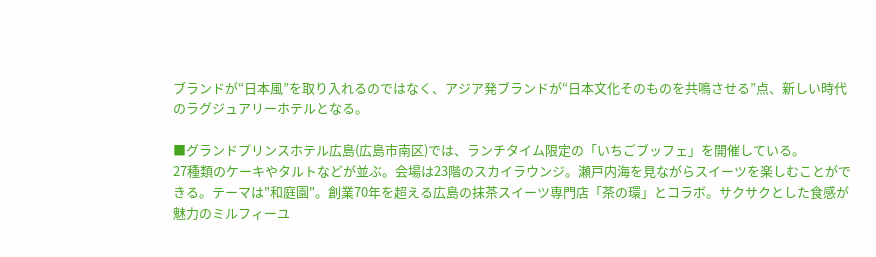ブランドが“日本風”を取り入れるのではなく、アジア発ブランドが“日本文化そのものを共鳴させる”点、新しい時代のラグジュアリーホテルとなる。

■グランドプリンスホテル広島(広島市南区)では、ランチタイム限定の「いちごブッフェ」を開催している。
27種類のケーキやタルトなどが並ぶ。会場は23階のスカイラウンジ。瀬戸内海を見ながらスイーツを楽しむことができる。テーマは"和庭園"。創業70年を超える広島の抹茶スイーツ専門店「茶の環」とコラボ。サクサクとした食感が魅力のミルフィーユ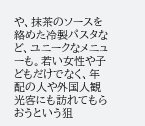や、抹茶のソースを絡めた冷製パスタなど、ユニークなメニューも。若い女性や子どもだけでなく、年配の人や外国人観光客にも訪れてもらおうという狙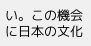い。この機会に日本の文化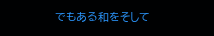でもある和をそして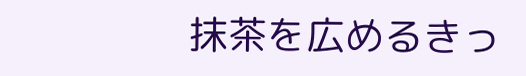抹茶を広めるきっ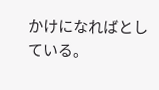かけになればとしている。